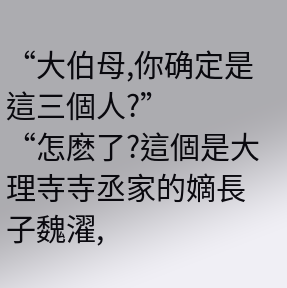“大伯母,你确定是這三個人?”
“怎麽了?這個是大理寺寺丞家的嫡長子魏濯,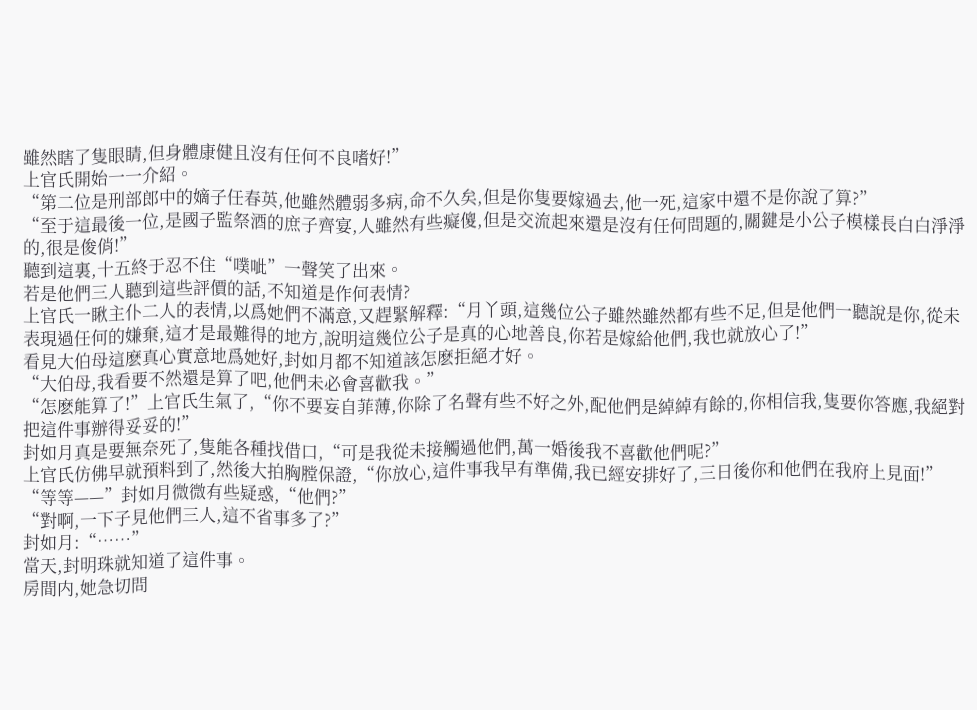雖然瞎了隻眼睛,但身體康健且沒有任何不良嗜好!”
上官氏開始一一介紹。
“第二位是刑部郎中的嫡子任春英,他雖然體弱多病,命不久矣,但是你隻要嫁過去,他一死,這家中還不是你說了算?”
“至于這最後一位,是國子監祭酒的庶子齊宴,人雖然有些癡傻,但是交流起來還是沒有任何問題的,關鍵是小公子模樣長白白淨淨的,很是俊俏!”
聽到這裏,十五終于忍不住“噗呲”一聲笑了出來。
若是他們三人聽到這些評價的話,不知道是作何表情?
上官氏一瞅主仆二人的表情,以爲她們不滿意,又趕緊解釋:“月丫頭,這幾位公子雖然雖然都有些不足,但是他們一聽說是你,從未表現過任何的嫌棄,這才是最難得的地方,說明這幾位公子是真的心地善良,你若是嫁給他們,我也就放心了!”
看見大伯母這麽真心實意地爲她好,封如月都不知道該怎麽拒絕才好。
“大伯母,我看要不然還是算了吧,他們未必會喜歡我。”
“怎麽能算了!”上官氏生氣了,“你不要妄自菲薄,你除了名聲有些不好之外,配他們是綽綽有餘的,你相信我,隻要你答應,我絕對把這件事辦得妥妥的!”
封如月真是要無奈死了,隻能各種找借口,“可是我從未接觸過他們,萬一婚後我不喜歡他們呢?”
上官氏仿佛早就預料到了,然後大拍胸膛保證,“你放心,這件事我早有準備,我已經安排好了,三日後你和他們在我府上見面!”
“等等——”封如月微微有些疑惑,“他們?”
“對啊,一下子見他們三人,這不省事多了?”
封如月:“……”
當天,封明珠就知道了這件事。
房間内,她急切問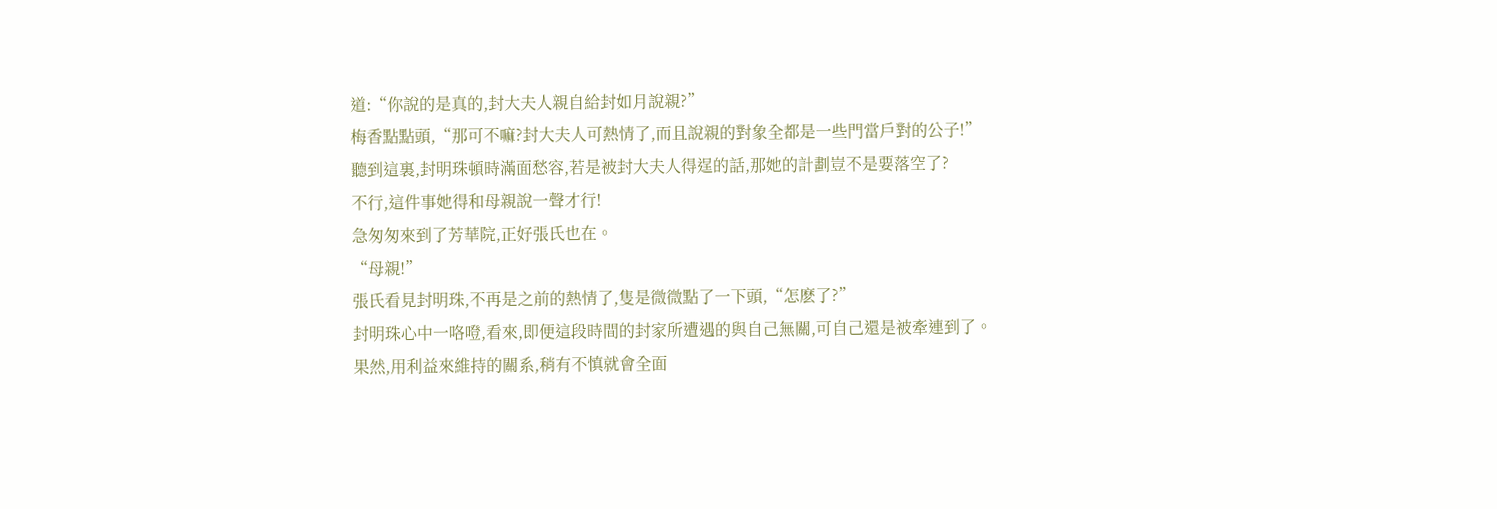道:“你說的是真的,封大夫人親自給封如月說親?”
梅香點點頭,“那可不嘛?封大夫人可熱情了,而且說親的對象全都是一些門當戶對的公子!”
聽到這裏,封明珠頓時滿面愁容,若是被封大夫人得逞的話,那她的計劃豈不是要落空了?
不行,這件事她得和母親說一聲才行!
急匆匆來到了芳華院,正好張氏也在。
“母親!”
張氏看見封明珠,不再是之前的熱情了,隻是微微點了一下頭,“怎麽了?”
封明珠心中一咯噔,看來,即便這段時間的封家所遭遇的與自己無關,可自己還是被牽連到了。
果然,用利益來維持的關系,稍有不慎就會全面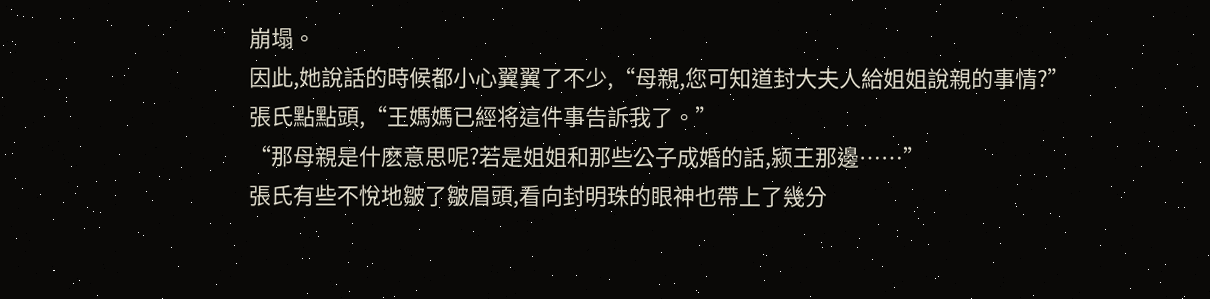崩塌。
因此,她說話的時候都小心翼翼了不少,“母親,您可知道封大夫人給姐姐說親的事情?”
張氏點點頭,“王媽媽已經将這件事告訴我了。”
“那母親是什麽意思呢?若是姐姐和那些公子成婚的話,颍王那邊……”
張氏有些不悅地皺了皺眉頭,看向封明珠的眼神也帶上了幾分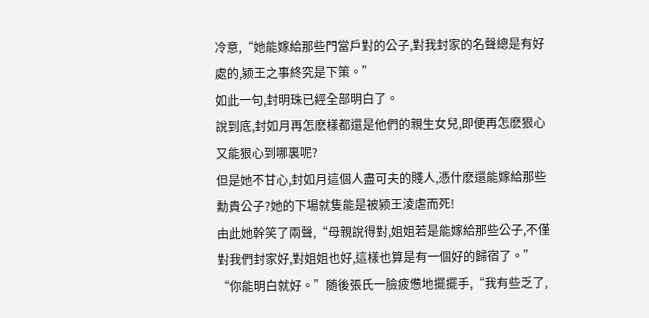冷意,“她能嫁給那些門當戶對的公子,對我封家的名聲總是有好處的,颍王之事終究是下策。”
如此一句,封明珠已經全部明白了。
說到底,封如月再怎麽樣都還是他們的親生女兒,即便再怎麽狠心又能狠心到哪裏呢?
但是她不甘心,封如月這個人盡可夫的賤人,憑什麽還能嫁給那些勳貴公子?她的下場就隻能是被颍王淩虐而死!
由此她幹笑了兩聲,“母親說得對,姐姐若是能嫁給那些公子,不僅對我們封家好,對姐姐也好,這樣也算是有一個好的歸宿了。”
“你能明白就好。”随後張氏一臉疲憊地擺擺手,“我有些乏了,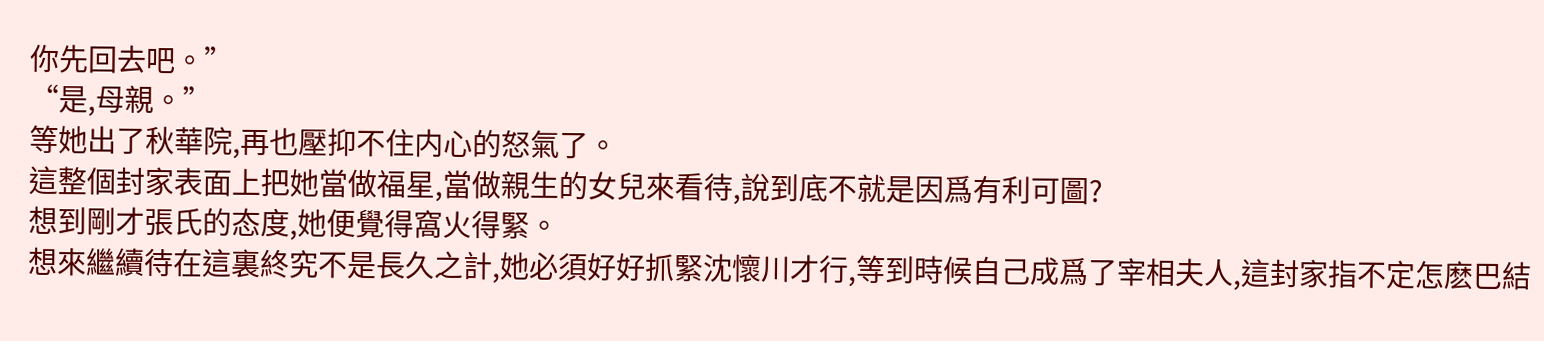你先回去吧。”
“是,母親。”
等她出了秋華院,再也壓抑不住内心的怒氣了。
這整個封家表面上把她當做福星,當做親生的女兒來看待,說到底不就是因爲有利可圖?
想到剛才張氏的态度,她便覺得窩火得緊。
想來繼續待在這裏終究不是長久之計,她必須好好抓緊沈懷川才行,等到時候自己成爲了宰相夫人,這封家指不定怎麽巴結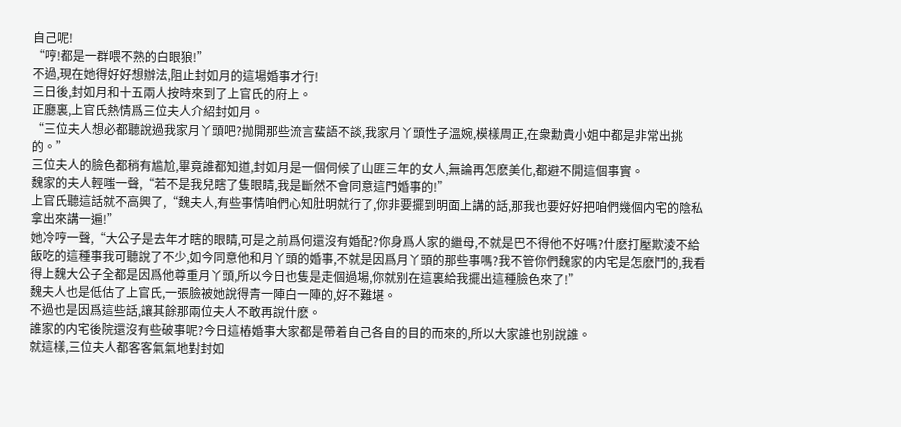自己呢!
“哼!都是一群喂不熟的白眼狼!”
不過,現在她得好好想辦法,阻止封如月的這場婚事才行!
三日後,封如月和十五兩人按時來到了上官氏的府上。
正廳裏,上官氏熱情爲三位夫人介紹封如月。
“三位夫人想必都聽說過我家月丫頭吧?抛開那些流言蜚語不談,我家月丫頭性子溫婉,模樣周正,在衆勳貴小姐中都是非常出挑的。”
三位夫人的臉色都稍有尴尬,畢竟誰都知道,封如月是一個伺候了山匪三年的女人,無論再怎麽美化,都避不開這個事實。
魏家的夫人輕嗤一聲,“若不是我兒瞎了隻眼睛,我是斷然不會同意這門婚事的!”
上官氏聽這話就不高興了,“魏夫人,有些事情咱們心知肚明就行了,你非要擺到明面上講的話,那我也要好好把咱們幾個内宅的陰私拿出來講一遍!”
她冷哼一聲,“大公子是去年才瞎的眼睛,可是之前爲何還沒有婚配?你身爲人家的繼母,不就是巴不得他不好嗎?什麽打壓欺淩不給飯吃的這種事我可聽說了不少,如今同意他和月丫頭的婚事,不就是因爲月丫頭的那些事嗎?我不管你們魏家的内宅是怎麽鬥的,我看得上魏大公子全都是因爲他尊重月丫頭,所以今日也隻是走個過場,你就别在這裏給我擺出這種臉色來了!”
魏夫人也是低估了上官氏,一張臉被她說得青一陣白一陣的,好不難堪。
不過也是因爲這些話,讓其餘那兩位夫人不敢再說什麽。
誰家的内宅後院還沒有些破事呢?今日這樁婚事大家都是帶着自己各自的目的而來的,所以大家誰也别說誰。
就這樣,三位夫人都客客氣氣地對封如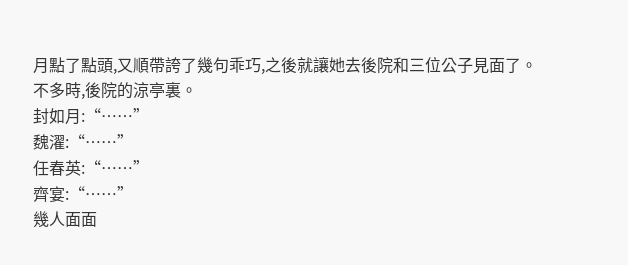月點了點頭,又順帶誇了幾句乖巧,之後就讓她去後院和三位公子見面了。
不多時,後院的涼亭裏。
封如月:“……”
魏濯:“……”
任春英:“……”
齊宴:“……”
幾人面面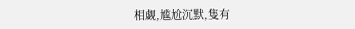相觑,尴尬沉默,隻有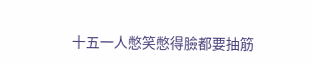十五一人憋笑憋得臉都要抽筋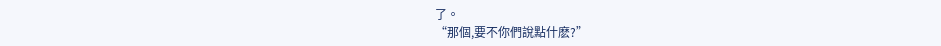了。
“那個,要不你們說點什麽?”